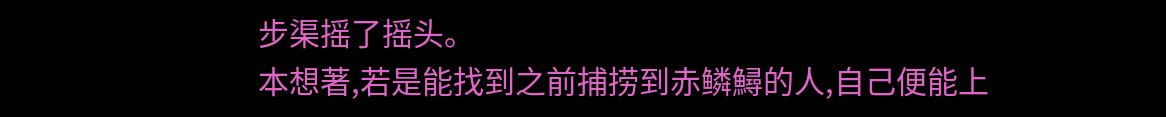步渠摇了摇头。
本想著,若是能找到之前捕捞到赤鳞鱘的人,自己便能上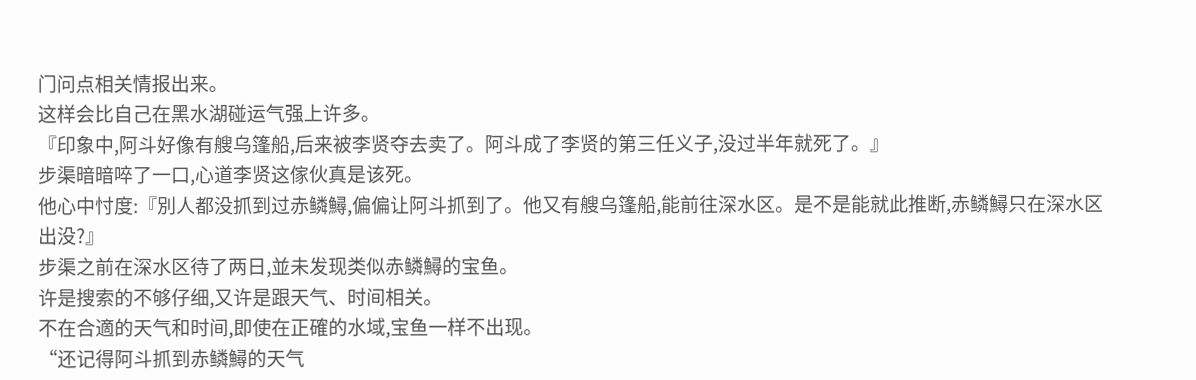门问点相关情报出来。
这样会比自己在黑水湖碰运气强上许多。
『印象中,阿斗好像有艘乌篷船,后来被李贤夺去卖了。阿斗成了李贤的第三任义子,没过半年就死了。』
步渠暗暗啐了一口,心道李贤这傢伙真是该死。
他心中忖度:『別人都没抓到过赤鳞鱘,偏偏让阿斗抓到了。他又有艘乌篷船,能前往深水区。是不是能就此推断,赤鳞鱘只在深水区出没?』
步渠之前在深水区待了两日,並未发现类似赤鳞鱘的宝鱼。
许是搜索的不够仔细,又许是跟天气、时间相关。
不在合適的天气和时间,即使在正確的水域,宝鱼一样不出现。
“还记得阿斗抓到赤鳞鱘的天气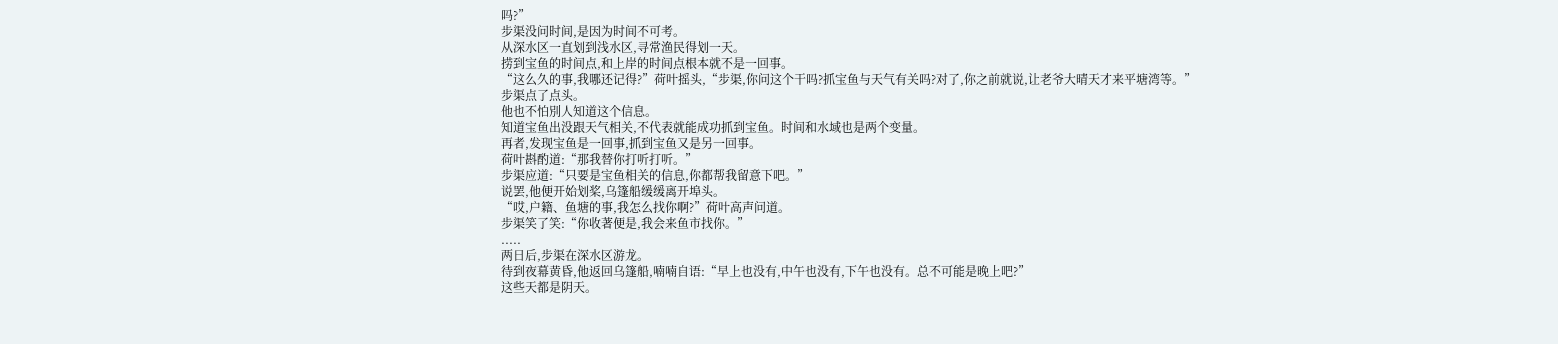吗?”
步渠没问时间,是因为时间不可考。
从深水区一直划到浅水区,寻常渔民得划一天。
捞到宝鱼的时间点,和上岸的时间点根本就不是一回事。
“这么久的事,我哪还记得?”荷叶摇头,“步渠,你问这个干吗?抓宝鱼与天气有关吗?对了,你之前就说,让老爷大晴天才来平塘湾等。”
步渠点了点头。
他也不怕別人知道这个信息。
知道宝鱼出没跟天气相关,不代表就能成功抓到宝鱼。时间和水域也是两个变量。
再者,发现宝鱼是一回事,抓到宝鱼又是另一回事。
荷叶斟酌道:“那我替你打听打听。”
步渠应道:“只要是宝鱼相关的信息,你都帮我留意下吧。”
说罢,他便开始划桨,乌篷船缓缓离开埠头。
“哎,户籍、鱼塘的事,我怎么找你啊?”荷叶高声问道。
步渠笑了笑:“你收著便是,我会来鱼市找你。”
.....
两日后,步渠在深水区游龙。
待到夜幕黄昏,他返回乌篷船,喃喃自语:“早上也没有,中午也没有,下午也没有。总不可能是晚上吧?”
这些天都是阴天。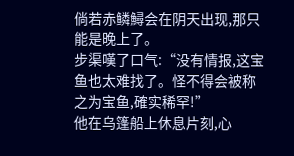倘若赤鳞鱘会在阴天出现,那只能是晚上了。
步渠嘆了口气:“没有情报,这宝鱼也太难找了。怪不得会被称之为宝鱼,確实稀罕!”
他在乌篷船上休息片刻,心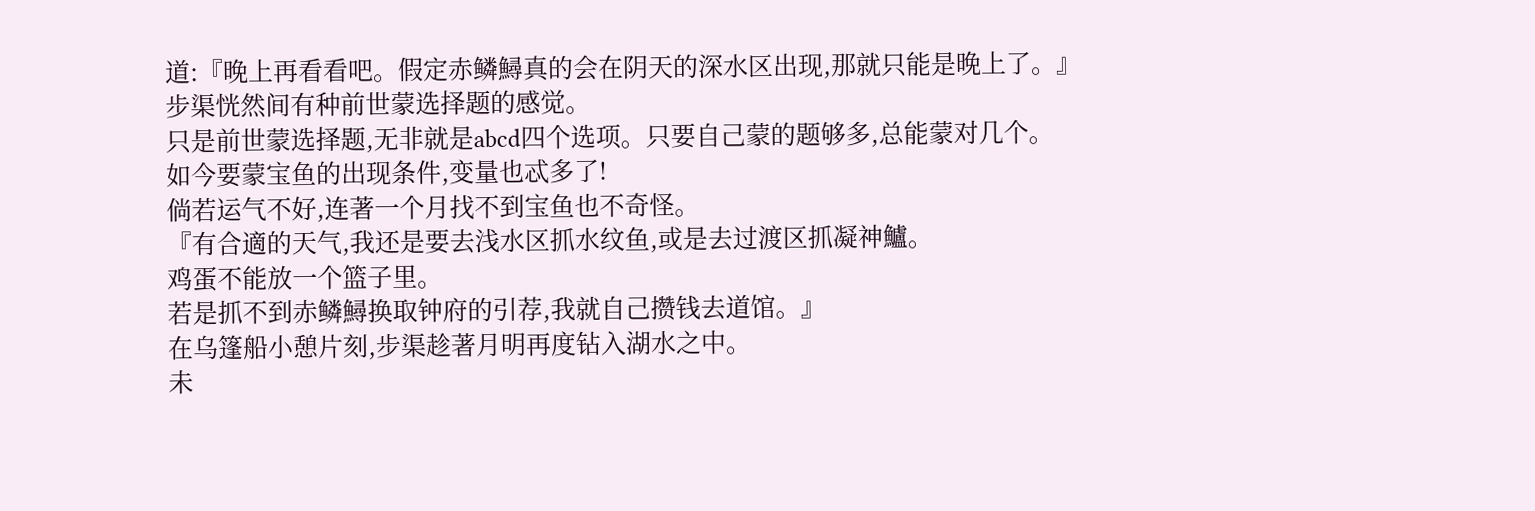道:『晚上再看看吧。假定赤鳞鱘真的会在阴天的深水区出现,那就只能是晚上了。』
步渠恍然间有种前世蒙选择题的感觉。
只是前世蒙选择题,无非就是abcd四个选项。只要自己蒙的题够多,总能蒙对几个。
如今要蒙宝鱼的出现条件,变量也忒多了!
倘若运气不好,连著一个月找不到宝鱼也不奇怪。
『有合適的天气,我还是要去浅水区抓水纹鱼,或是去过渡区抓凝神鱸。
鸡蛋不能放一个篮子里。
若是抓不到赤鳞鱘换取钟府的引荐,我就自己攒钱去道馆。』
在乌篷船小憩片刻,步渠趁著月明再度钻入湖水之中。
未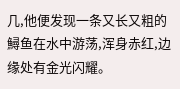几,他便发现一条又长又粗的鱘鱼在水中游荡,浑身赤红,边缘处有金光闪耀。